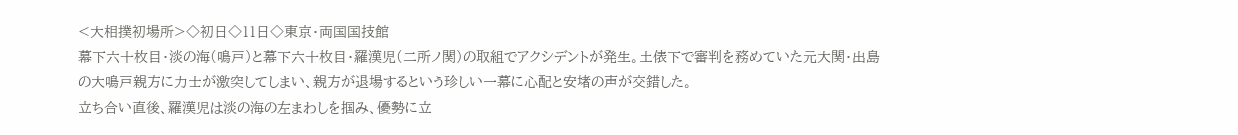<大相撲初場所>◇初日◇11日◇東京・両国国技館
幕下六十枚目・淡の海(鳴戸)と幕下六十枚目・羅漢児(二所ノ関)の取組でアクシデントが発生。土俵下で審判を務めていた元大関・出島の大鳴戸親方に力士が激突してしまい、親方が退場するという珍しい一幕に心配と安堵の声が交錯した。
立ち合い直後、羅漢児は淡の海の左まわしを掴み、優勢に立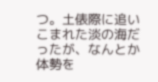つ。土俵際に追いこまれた淡の海だったが、なんとか体勢を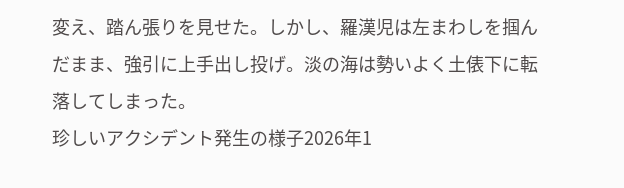変え、踏ん張りを見せた。しかし、羅漢児は左まわしを掴んだまま、強引に上手出し投げ。淡の海は勢いよく土俵下に転落してしまった。
珍しいアクシデント発生の様子2026年1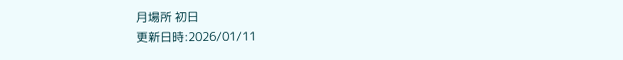月場所 初日
更新日時:2026/01/11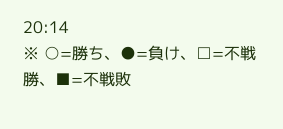20:14
※ ○=勝ち、●=負け、□=不戦勝、■=不戦敗